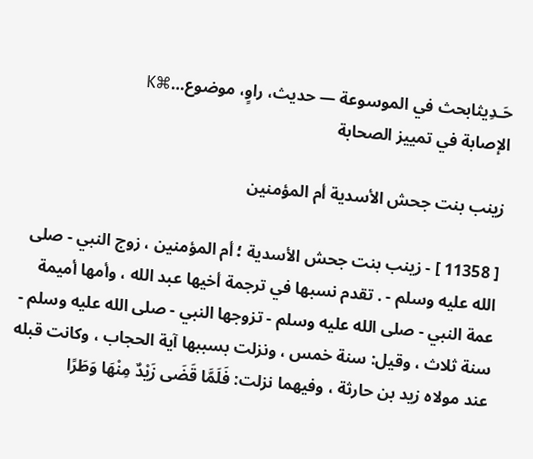حَـدِيثابحث في الموسوعة — حديث، راوٍ، موضوع…⌘K
الإصابة في تمييز الصحابة

زينب بنت جحش الأسدية أم المؤمنين

[ 11358 ] - زينب بنت جحش الأسدية ؛ أم المؤمنين ، زوج النبي - صلى الله عليه وسلم - . تقدم نسبها في ترجمة أخيها عبد الله ، وأمها أميمة عمة النبي - صلى الله عليه وسلم - تزوجها النبي - صلى الله عليه وسلم - سنة ثلاث ، وقيل: سنة خمس ، ونزلت بسببها آية الحجاب ، وكانت قبله عند مولاه زيد بن حارثة ، وفيهما نزلت: فَلَمَّا قَضَى زَيْدٌ مِنْهَا وَطَرًا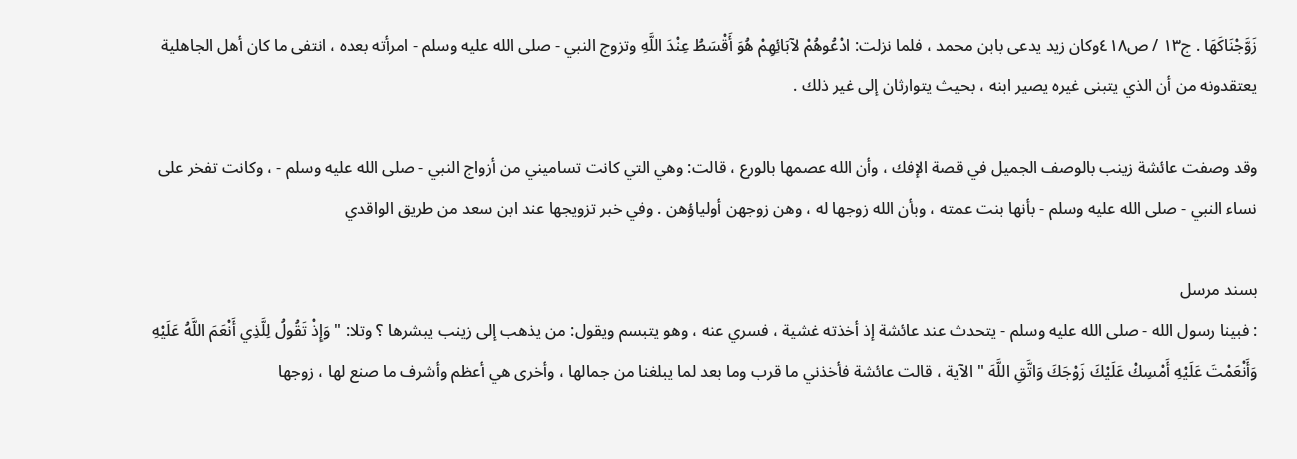زَوَّجْنَاكَهَا . ج١٣ / ص٤١٨وكان زيد يدعى بابن محمد ، فلما نزلت: ادْعُوهُمْ لآبَائِهِمْ هُوَ أَقْسَطُ عِنْدَ اللَّهِ وتزوج النبي - صلى الله عليه وسلم - امرأته بعده ، انتفى ما كان أهل الجاهلية يعتقدونه من أن الذي يتبنى غيره يصير ابنه ، بحيث يتوارثان إلى غير ذلك .

وقد وصفت عائشة زينب بالوصف الجميل في قصة الإفك ، وأن الله عصمها بالورع ، قالت: وهي التي كانت تساميني من أزواج النبي - صلى الله عليه وسلم - ، وكانت تفخر على نساء النبي - صلى الله عليه وسلم - بأنها بنت عمته ، وبأن الله زوجها له ، وهن زوجهن أولياؤهن . وفي خبر تزويجها عند ابن سعد من طريق الواقدي

بسند مرسل
: فبينا رسول الله - صلى الله عليه وسلم - يتحدث عند عائشة إذ أخذته غشية ، فسري عنه ، وهو يتبسم ويقول: من يذهب إلى زينب يبشرها ؟ وتلا: " وَإِذْ تَقُولُ لِلَّذِي أَنْعَمَ اللَّهُ عَلَيْهِ وَأَنْعَمْتَ عَلَيْهِ أَمْسِكْ عَلَيْكَ زَوْجَكَ وَاتَّقِ اللَّهَ " الآية ، قالت عائشة فأخذني ما قرب وما بعد لما يبلغنا من جمالها ، وأخرى هي أعظم وأشرف ما صنع لها ، زوجها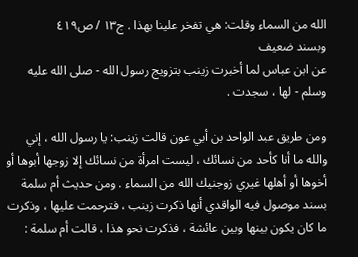الله من السماء وقلت: هي تفخر علينا بهذا . ج١٣ / ص٤١٩
وبسند ضعيف
عن ابن عباس لما أخبرت زينب بتزويج رسول الله - صلى الله عليه وسلم - لها ، سجدت .

ومن طريق عبد الواحد بن أبي عون قالت زينب: يا رسول الله ، إني والله ما أنا كأحد من نسائك ، ليست امرأة من نسائك إلا زوجها أبوها أو أخوها أو أهلها غيري زوجنيك الله من السماء . ومن حديث أم سلمة بسند موصول فيه الواقدي أنها ذكرت زينب ، فترحمت عليها ، وذكرت ما كان يكون بينها وبين عائشة ، فذكرت نحو هذا ، قالت أم سلمة :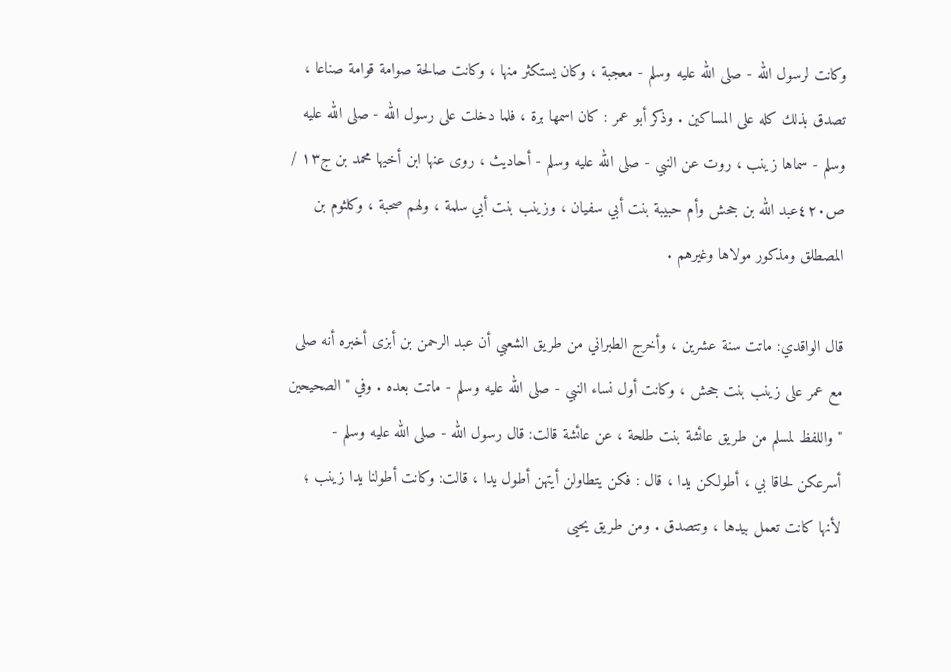وكانت لرسول الله - صلى الله عليه وسلم - معجبة ، وكان يستكثر منها ، وكانت صالحة صوامة قوامة صناعا ، تصدق بذلك كله على المساكين . وذكر أبو عمر : كان اسمها برة ، فلما دخلت على رسول الله - صلى الله عليه وسلم - سماها زينب ، روت عن النبي - صلى الله عليه وسلم - أحاديث ، روى عنها ابن أخيها محمد بن ج١٣ / ص٤٢٠عبد الله بن جحش وأم حبيبة بنت أبي سفيان ، وزينب بنت أبي سلمة ، ولهم صحبة ، وكلثوم بن المصطلق ومذكور مولاها وغيرهم .

قال الواقدي: ماتت سنة عشرين ، وأخرج الطبراني من طريق الشعبي أن عبد الرحمن بن أبزى أخبره أنه صلى مع عمر على زينب بنت جحش ، وكانت أول نساء النبي - صلى الله عليه وسلم - ماتت بعده . وفي " الصحيحين " واللفظ لمسلم من طريق عائشة بنت طلحة ، عن عائشة قالت: قال رسول الله - صلى الله عليه وسلم - أسرعكن لحاقا بي ، أطولكن يدا ، قال : فكن يتطاولن أيتهن أطول يدا ، قالت: وكانت أطولنا يدا زينب ؛ لأنها كانت تعمل بيدها ، وتتصدق . ومن طريق يحيى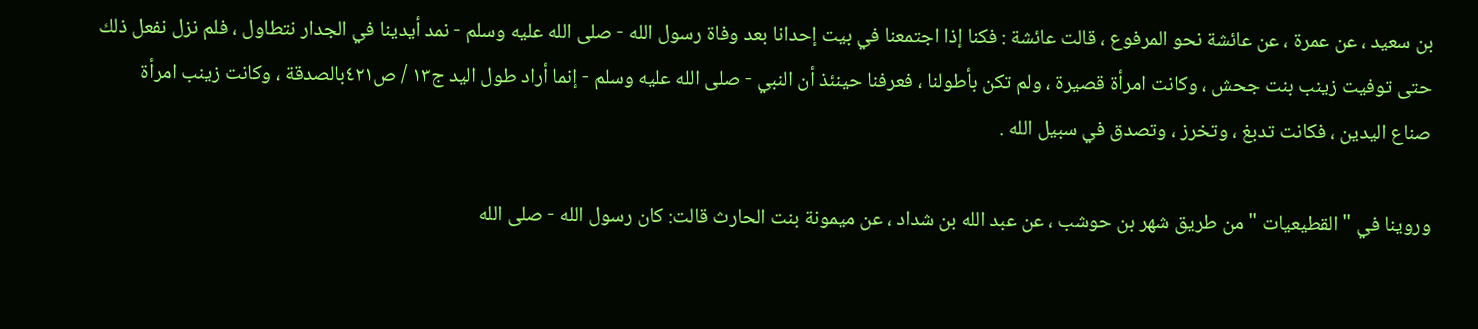بن سعيد ، عن عمرة ، عن عائشة نحو المرفوع ، قالت عائشة : فكنا إذا اجتمعنا في بيت إحدانا بعد وفاة رسول الله - صلى الله عليه وسلم - نمد أيدينا في الجدار نتطاول ، فلم نزل نفعل ذلك حتى توفيت زينب بنت جحش ، وكانت امرأة قصيرة ، ولم تكن بأطولنا ، فعرفنا حينئذ أن النبي - صلى الله عليه وسلم - إنما أراد طول اليد ج١٣ / ص٤٢١بالصدقة ، وكانت زينب امرأة صناع اليدين ، فكانت تدبغ ، وتخرز ، وتصدق في سبيل الله .

وروينا في " القطيعيات " من طريق شهر بن حوشب ، عن عبد الله بن شداد ، عن ميمونة بنت الحارث قالت: كان رسول الله - صلى الله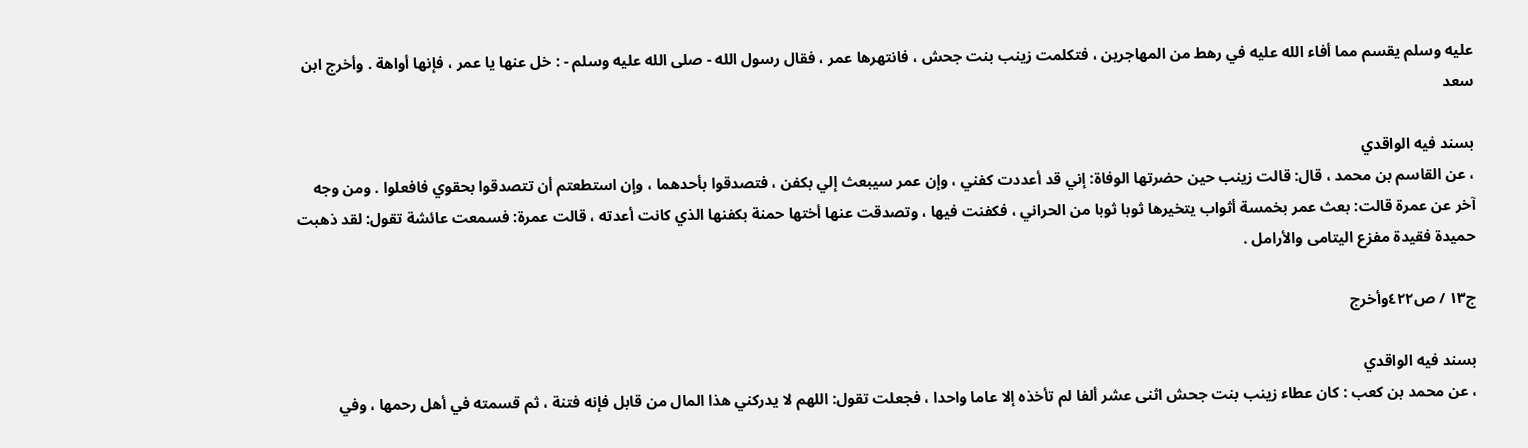عليه وسلم يقسم مما أفاء الله عليه في رهط من المهاجرين ، فتكلمت زينب بنت جحش ، فانتهرها عمر ، فقال رسول الله - صلى الله عليه وسلم - : خل عنها يا عمر ، فإنها أواهة . وأخرج ابن سعد

بسند فيه الواقدي
، عن القاسم بن محمد ، قال: قالت زينب حين حضرتها الوفاة: إني قد أعددت كفني ، وإن عمر سيبعث إلي بكفن ، فتصدقوا بأحدهما ، وإن استطعتم أن تتصدقوا بحقوي فافعلوا . ومن وجه آخر عن عمرة قالت: بعث عمر بخمسة أثواب يتخيرها ثوبا ثوبا من الحراني ، فكفنت فيها ، وتصدقت عنها أختها حمنة بكفنها الذي كانت أعدته ، قالت عمرة: فسمعت عائشة تقول: لقد ذهبت حميدة فقيدة مفزع اليتامى والأرامل .

ج١٣ / ص٤٢٢وأخرج

بسند فيه الواقدي
، عن محمد بن كعب : كان عطاء زينب بنت جحش اثنى عشر ألفا لم تأخذه إلا عاما واحدا ، فجعلت تقول: اللهم لا يدركني هذا المال من قابل فإنه فتنة ، ثم قسمته في أهل رحمها ، وفي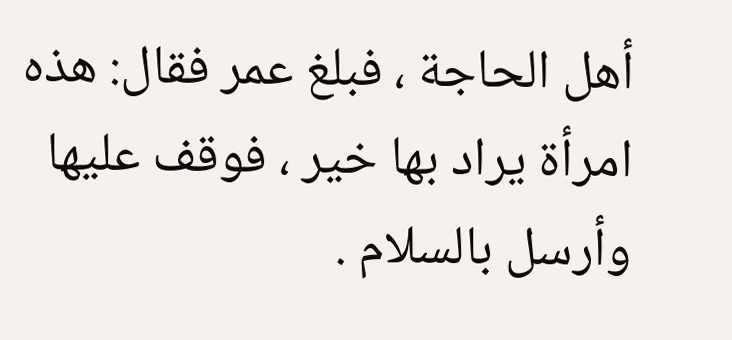أهل الحاجة ، فبلغ عمر فقال: هذه امرأة يراد بها خير ، فوقف عليها وأرسل بالسلام .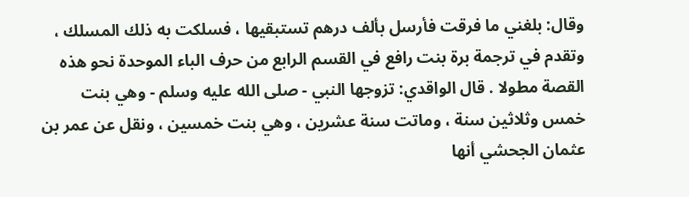وقال: بلغني ما فرقت فأرسل بألف درهم تستبقيها ، فسلكت به ذلك المسلك ، وتقدم في ترجمة برة بنت رافع في القسم الرابع من حرف الباء الموحدة نحو هذه القصة مطولا . قال الواقدي: تزوجها النبي - صلى الله عليه وسلم - وهي بنت خمس وثلاثين سنة ، وماتت سنة عشرين ، وهي بنت خمسين ، ونقل عن عمر بن عثمان الجحشي أنها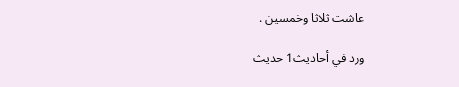عاشت ثلاثا وخمسين .

ورد في أحاديث1 حديث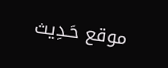موقع حَـدِيث